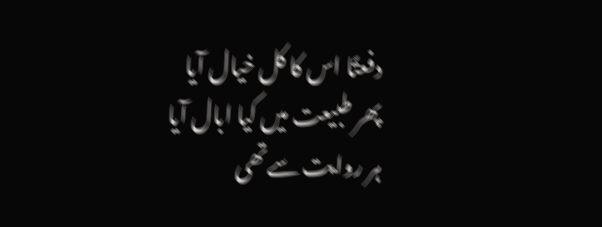دفعتًا اس کا کل خیال آیا
پھر طبیعت میں کیا ابال آیا
ہر روایت سےتھی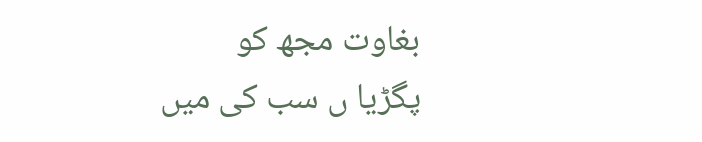بغاوت مجھ کو
پگڑیا ں سب کی میں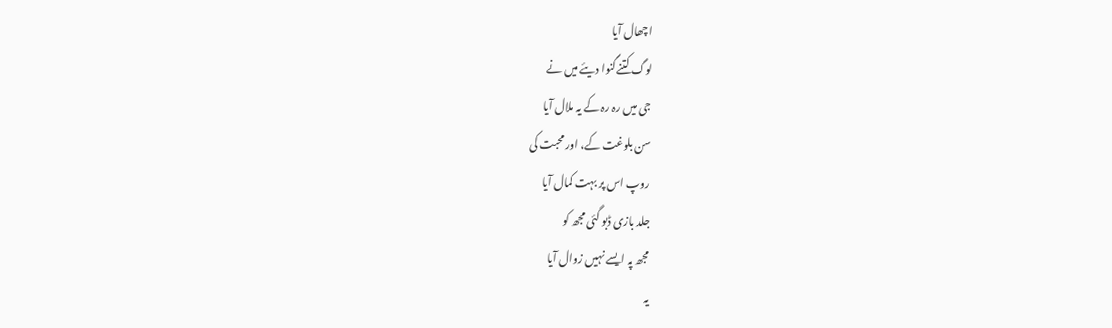اچھال آیا
لوگ کتنےگنوا دیئے میں نے
جی میں رہ رہ کے یہ ملال آیا
سن بلوغت کے، اور محبت کی
روپ اس پر بہت کمال آیا
جلد بازی ڈبو گئی مجھ کو
مجھ پہ ایسے نہیں زوال آیا
یہ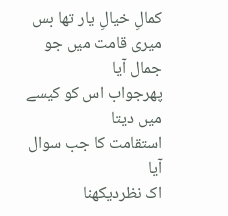کمالِ خیالِ یار تھا بس
میری قامت میں جو جمال آیا
پھرجواب اس کو کیسے میں دیتا
استقامت کا جب سوال آیا
اک نظردیکھنا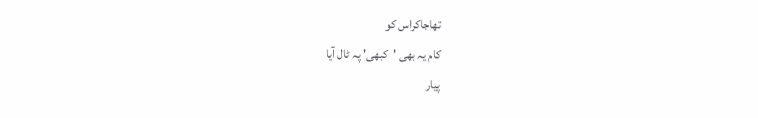تھاجاکراس کو
کام یہ بھی 'کبھی' پہ ٹال آیا
پیار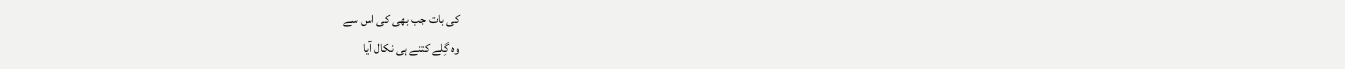کی بات جب بھی کی اس سے
وہ گِلے کتنے ہی نکال آیا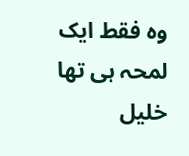وہ فقط ایک لمحہ ہی تھا خلیل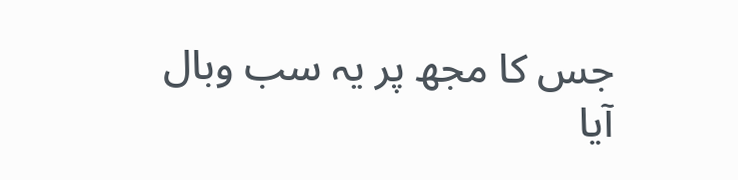جس کا مجھ پر یہ سب وبال آیا